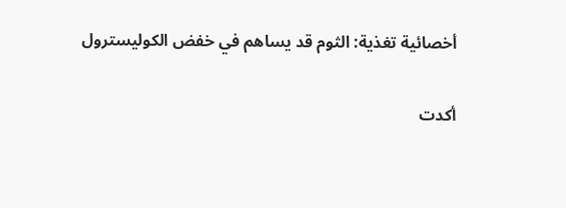أخصائية تغذية: الثوم قد يساهم في خفض الكوليسترول

أكدت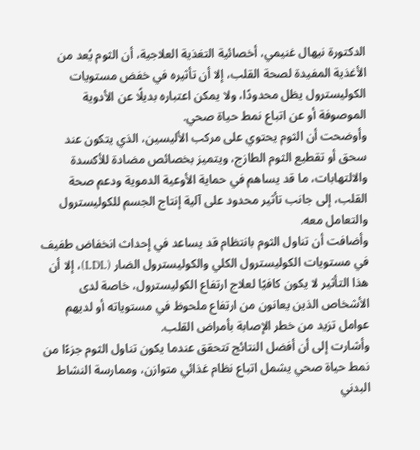الدكتورة نيهال غنيمي، أخصائية التغذية العلاجية، أن الثوم يُعد من الأغذية المفيدة لصحة القلب، إلا أن تأثيره في خفض مستويات الكوليسترول يظل محدودًا، ولا يمكن اعتباره بديلًا عن الأدوية الموصوفة أو عن اتباع نمط حياة صحي.
وأوضحت أن الثوم يحتوي على مركب الأليسين، الذي يتكون عند سحق أو تقطيع الثوم الطازج، ويتميز بخصائص مضادة للأكسدة والالتهابات، ما قد يساهم في حماية الأوعية الدموية ودعم صحة القلب، إلى جانب تأثير محدود على آلية إنتاج الجسم للكوليسترول والتعامل معه.
وأضافت أن تناول الثوم بانتظام قد يساعد في إحداث انخفاض طفيف في مستويات الكوليسترول الكلي والكوليسترول الضار (LDL)، إلا أن هذا التأثير لا يكون كافيًا لعلاج ارتفاع الكوليسترول، خاصة لدى الأشخاص الذين يعانون من ارتفاع ملحوظ في مستوياته أو لديهم عوامل تزيد من خطر الإصابة بأمراض القلب.
وأشارت إلى أن أفضل النتائج تتحقق عندما يكون تناول الثوم جزءًا من نمط حياة صحي يشمل اتباع نظام غذائي متوازن، وممارسة النشاط البدني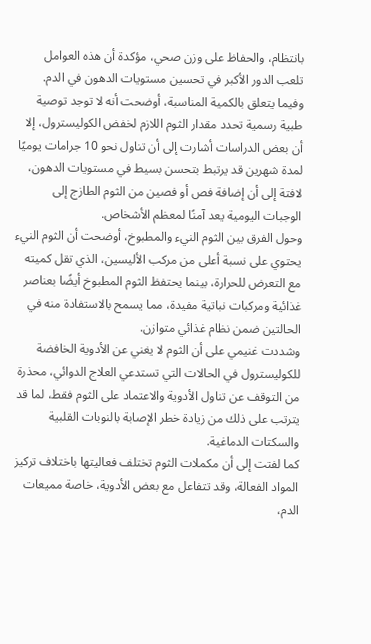بانتظام، والحفاظ على وزن صحي، مؤكدة أن هذه العوامل تلعب الدور الأكبر في تحسين مستويات الدهون في الدم.
وفيما يتعلق بالكمية المناسبة، أوضحت أنه لا توجد توصية طبية رسمية تحدد مقدار الثوم اللازم لخفض الكوليسترول، إلا أن بعض الدراسات أشارت إلى أن تناول نحو 10 جرامات يوميًا لمدة شهرين قد يرتبط بتحسن بسيط في مستويات الدهون، لافتة إلى أن إضافة فص أو فصين من الثوم الطازج إلى الوجبات اليومية يعد آمنًا لمعظم الأشخاص.
وحول الفرق بين الثوم النيء والمطبوخ، أوضحت أن الثوم النيء يحتوي على نسبة أعلى من مركب الأليسين، الذي تقل كميته مع التعرض للحرارة، بينما يحتفظ الثوم المطبوخ أيضًا بعناصر غذائية ومركبات نباتية مفيدة، مما يسمح بالاستفادة منه في الحالتين ضمن نظام غذائي متوازن.
وشددت غنيمي على أن الثوم لا يغني عن الأدوية الخافضة للكوليسترول في الحالات التي تستدعي العلاج الدوائي، محذرة من التوقف عن تناول الأدوية والاعتماد على الثوم فقط، لما قد يترتب على ذلك من زيادة خطر الإصابة بالنوبات القلبية والسكتات الدماغية.
كما لفتت إلى أن مكملات الثوم تختلف فعاليتها باختلاف تركيز المواد الفعالة، وقد تتفاعل مع بعض الأدوية، خاصة مميعات الدم،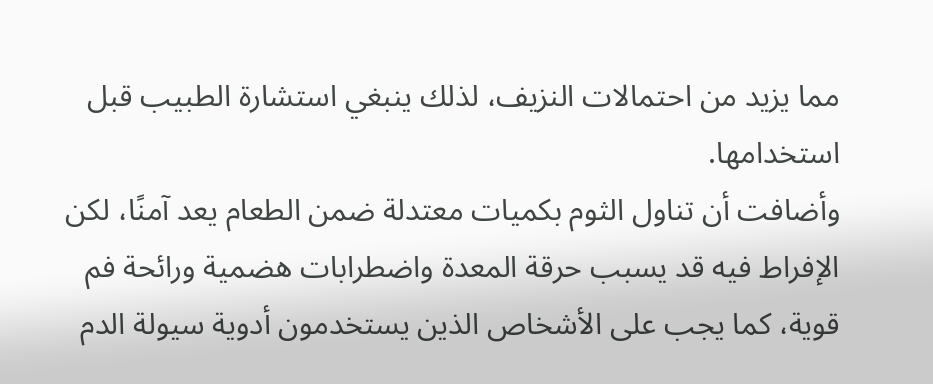مما يزيد من احتمالات النزيف، لذلك ينبغي استشارة الطبيب قبل استخدامها.
وأضافت أن تناول الثوم بكميات معتدلة ضمن الطعام يعد آمنًا، لكن الإفراط فيه قد يسبب حرقة المعدة واضطرابات هضمية ورائحة فم قوية، كما يجب على الأشخاص الذين يستخدمون أدوية سيولة الدم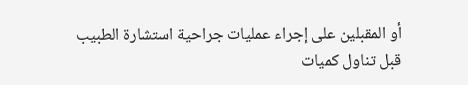أو المقبلين على إجراء عمليات جراحية استشارة الطبيب قبل تناول كميات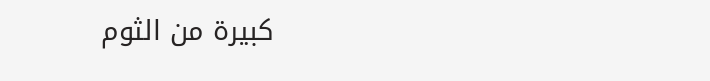كبيرة من الثوم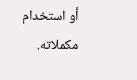أو استخدام مكملاته.